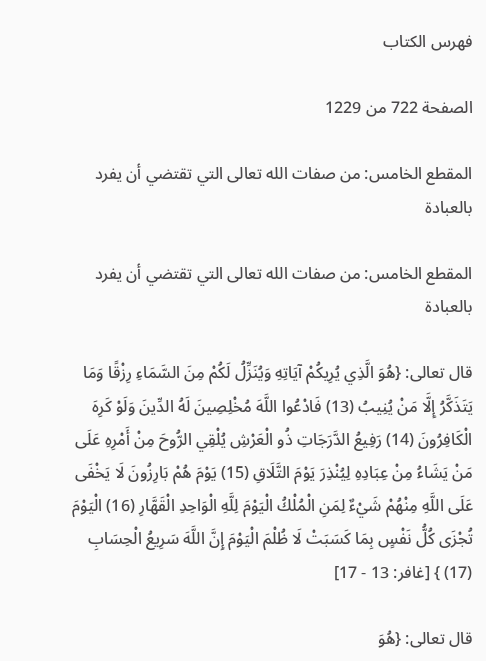فهرس الكتاب

الصفحة 722 من 1229

المقطع الخامس: من صفات الله تعالى التي تقتضي أن يفرد بالعبادة

المقطع الخامس: من صفات الله تعالى التي تقتضي أن يفرد بالعبادة

قال تعالى: {هُوَ الَّذِي يُرِيكُمْ آيَاتِهِ وَيُنَزِّلُ لَكُمْ مِنَ السَّمَاءِ رِزْقًا وَمَا يَتَذَكَّرُ إِلَّا مَنْ يُنِيبُ (13) فَادْعُوا اللَّهَ مُخْلِصِينَ لَهُ الدِّينَ وَلَوْ كَرِهَ الْكَافِرُونَ (14) رَفِيعُ الدَّرَجَاتِ ذُو الْعَرْشِ يُلْقِي الرُّوحَ مِنْ أَمْرِهِ عَلَى مَنْ يَشَاءُ مِنْ عِبَادِهِ لِيُنْذِرَ يَوْمَ التَّلَاقِ (15) يَوْمَ هُمْ بَارِزُونَ لَا يَخْفَى عَلَى اللَّهِ مِنْهُمْ شَيْءٌ لِمَنِ الْمُلْكُ الْيَوْمَ لِلَّهِ الْوَاحِدِ الْقَهَّارِ (16) الْيَوْمَ تُجْزَى كُلُّ نَفْسٍ بِمَا كَسَبَتْ لَا ظُلْمَ الْيَوْمَ إِنَّ اللَّهَ سَرِيعُ الْحِسَابِ (17) } [غافر: 13 - 17]

قال تعالى: {هُوَ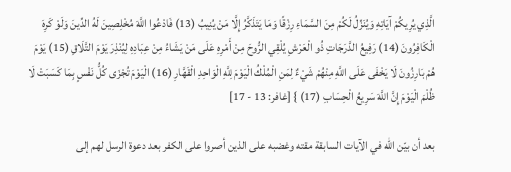الَّذِي يُرِيكُمْ آيَاتِهِ وَيُنَزِّلُ لَكُمْ مِنَ السَّمَاءِ رِزْقًا وَمَا يَتَذَكَّرُ إِلَّا مَنْ يُنِيبُ (13) فَادْعُوا اللَّهَ مُخْلِصِينَ لَهُ الدِّينَ وَلَوْ كَرِهَ الْكَافِرُونَ (14) رَفِيعُ الدَّرَجَاتِ ذُو الْعَرْشِ يُلْقِي الرُّوحَ مِنْ أَمْرِهِ عَلَى مَنْ يَشَاءُ مِنْ عِبَادِهِ لِيُنْذِرَ يَوْمَ التَّلَاقِ (15) يَوْمَ هُمْ بَارِزُونَ لَا يَخْفَى عَلَى اللَّهِ مِنْهُمْ شَيْءٌ لِمَنِ الْمُلْكُ الْيَوْمَ لِلَّهِ الْوَاحِدِ الْقَهَّارِ (16) الْيَوْمَ تُجْزَى كُلُّ نَفْسٍ بِمَا كَسَبَتْ لَا ظُلْمَ الْيَوْمَ إِنَّ اللَّهَ سَرِيعُ الْحِسَابِ (17) } [غافر: 13 - 17]

بعد أن بيّن الله في الآيات السابقة مقته وغضبه على الذين أصروا على الكفر بعد دعوة الرسل لهم إلى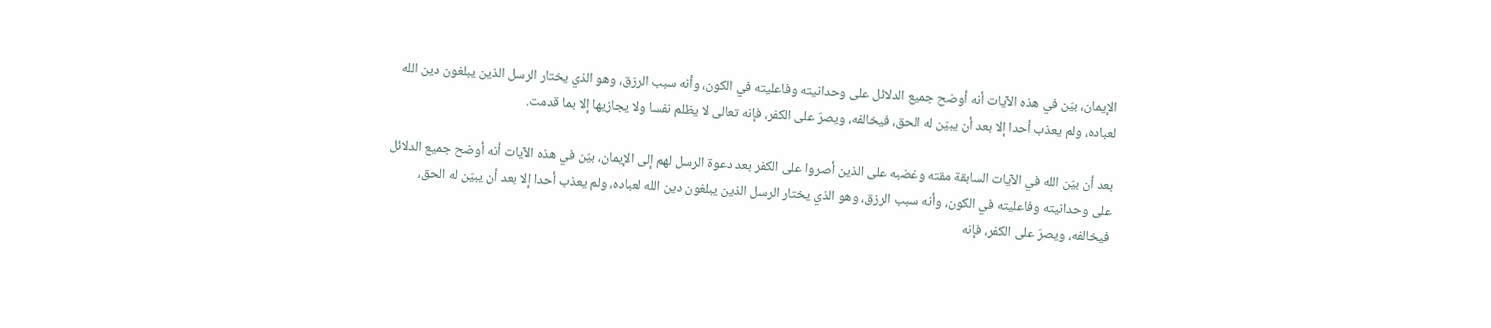الإيمان، بيّن في هذه الآيات أنه أوضح جميع الدلائل على وحدانيته وفاعليته في الكون، وأنه سبب الرزق، وهو الذي يختار الرسل الذين يبلغون دين الله لعباده، ولم يعذب أحدا إلا بعد أن يبيّن له الحق، فيخالفه، ويصرّ على الكفر، فإنه تعالى لا يظلم نفسا ولا يجازيها إلا بما قدمت.

بعد أن بيّن الله في الآيات السابقة مقته وغضبه على الذين أصروا على الكفر بعد دعوة الرسل لهم إلى الإيمان، بيّن في هذه الآيات أنه أوضح جميع الدلائل على وحدانيته وفاعليته في الكون، وأنه سبب الرزق، وهو الذي يختار الرسل الذين يبلغون دين الله لعباده، ولم يعذب أحدا إلا بعد أن يبيّن له الحق، فيخالفه، ويصرّ على الكفر، فإنه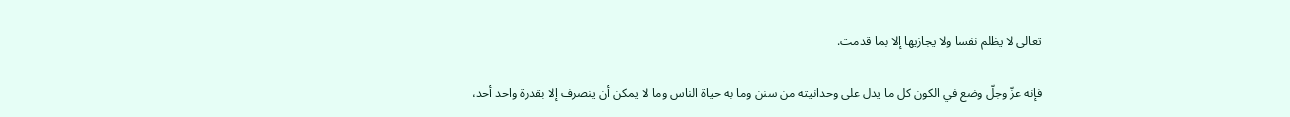تعالى لا يظلم نفسا ولا يجازيها إلا بما قدمت.

فإنه عزّ وجلّ وضع في الكون كل ما يدل على وحدانيته من سنن وما به حياة الناس وما لا يمكن أن ينصرف إلا بقدرة واحد أحد،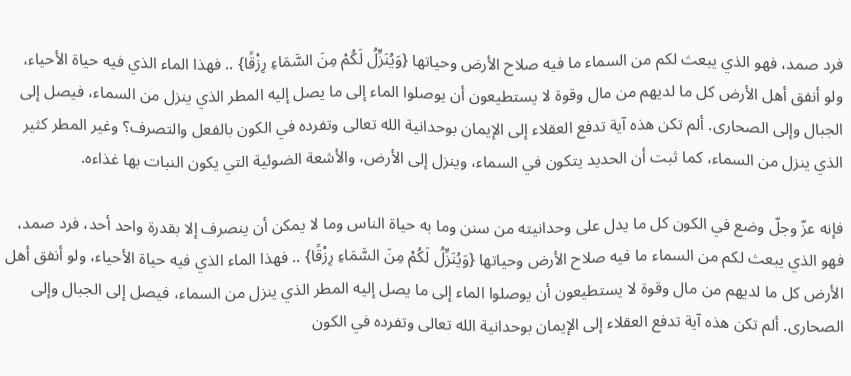فرد صمد، فهو الذي يبعث لكم من السماء ما فيه صلاح الأرض وحياتها {وَيُنَزِّلُ لَكُمْ مِنَ السَّمَاءِ رِزْقًا} .. فهذا الماء الذي فيه حياة الأحياء، ولو أنفق أهل الأرض كل ما لديهم من مال وقوة لا يستطيعون أن يوصلوا الماء إلى ما يصل إليه المطر الذي ينزل من السماء، فيصل إلى الجبال وإلى الصحارى. ألم تكن هذه آية تدفع العقلاء إلى الإيمان بوحدانية الله تعالى وتفرده في الكون بالفعل والتصرف؟ وغير المطر كثير الذي ينزل من السماء، كما ثبت أن الحديد يتكون في السماء، وينزل إلى الأرض، والأشعة الضوئية التي يكون النبات بها غذاءه.

فإنه عزّ وجلّ وضع في الكون كل ما يدل على وحدانيته من سنن وما به حياة الناس وما لا يمكن أن ينصرف إلا بقدرة واحد أحد، فرد صمد، فهو الذي يبعث لكم من السماء ما فيه صلاح الأرض وحياتها {وَيُنَزِّلُ لَكُمْ مِنَ السَّمَاءِ رِزْقًا} .. فهذا الماء الذي فيه حياة الأحياء، ولو أنفق أهل الأرض كل ما لديهم من مال وقوة لا يستطيعون أن يوصلوا الماء إلى ما يصل إليه المطر الذي ينزل من السماء، فيصل إلى الجبال وإلى الصحارى. ألم تكن هذه آية تدفع العقلاء إلى الإيمان بوحدانية الله تعالى وتفرده في الكون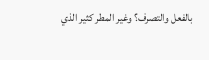بالفعل والتصرف؟ وغير المطر كثير الذي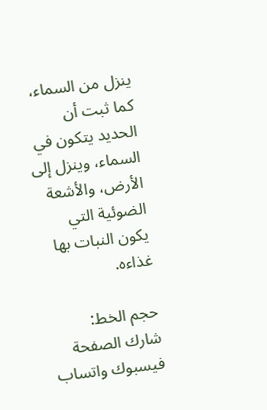ينزل من السماء، كما ثبت أن الحديد يتكون في السماء، وينزل إلى الأرض، والأشعة الضوئية التي يكون النبات بها غذاءه.

حجم الخط:
شارك الصفحة
فيسبوك واتساب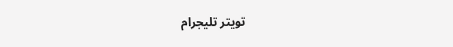تويتر تليجرام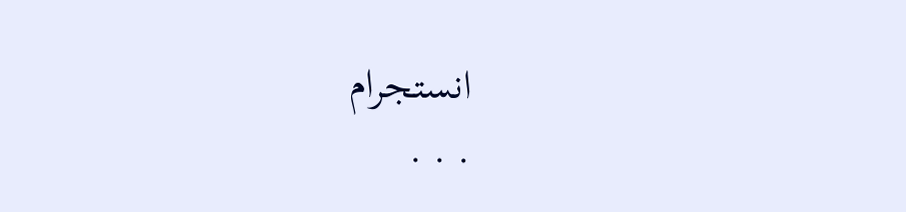انستجرام
. . .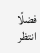فضلًا انتظر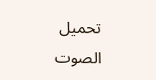تحميل الصوت